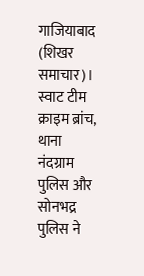गाजियाबाद (शिखर समाचार)। स्वाट टीम क्राइम ब्रांच, थाना नंदग्राम पुलिस और सोनभद्र पुलिस ने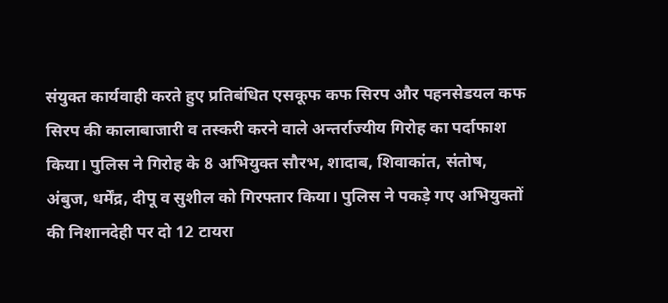संयुक्त कार्यवाही करते हुए प्रतिबंधित एसकूफ कफ सिरप और पहनसेडयल कफ सिरप की कालाबाजारी व तस्करी करने वाले अन्तर्राज्यीय गिरोह का पर्दाफाश किया। पुलिस ने गिरोह के 8 अभियुक्त सौरभ, शादाब, शिवाकांत, संतोष, अंबुज, धर्मेंद्र, दीपू व सुशील को गिरफ्तार किया। पुलिस ने पकड़े गए अभियुक्तों की निशानदेही पर दो 12 टायरा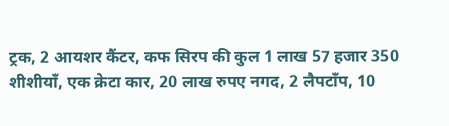ट्रक, 2 आयशर कैंटर, कफ सिरप की कुल 1 लाख 57 हजार 350 शीशीयाँ, एक क्रेटा कार, 20 लाख रुपए नगद, 2 लैपटाँप, 10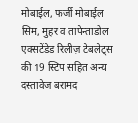मोबाईल, फर्जी मोबाईल सिम, मुहर व तापेन्ताडोल एक्सटेंडेड रिलीज़ टेबलेट्स की 19 स्टिप सहित अन्य दस्तावेज बरामद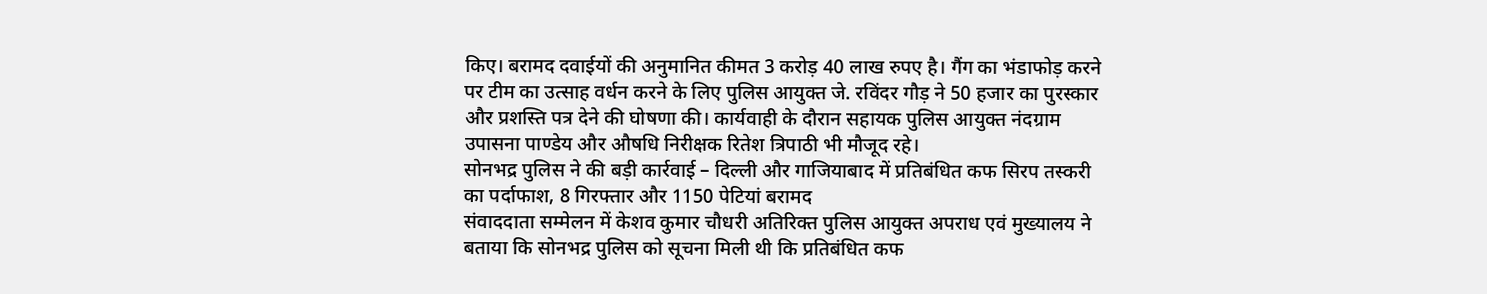किए। बरामद दवाईयों की अनुमानित कीमत 3 करोड़ 40 लाख रुपए है। गैंग का भंडाफोड़ करने पर टीम का उत्साह वर्धन करने के लिए पुलिस आयुक्त जे. रविंदर गौड़ ने 50 हजार का पुरस्कार और प्रशस्ति पत्र देने की घोषणा की। कार्यवाही के दौरान सहायक पुलिस आयुक्त नंदग्राम उपासना पाण्डेय और औषधि निरीक्षक रितेश त्रिपाठी भी मौजूद रहे।
सोनभद्र पुलिस ने की बड़ी कार्रवाई – दिल्ली और गाजियाबाद में प्रतिबंधित कफ सिरप तस्करी का पर्दाफाश, 8 गिरफ्तार और 1150 पेटियां बरामद
संवाददाता सम्मेलन में केशव कुमार चौधरी अतिरिक्त पुलिस आयुक्त अपराध एवं मुख्यालय ने बताया कि सोनभद्र पुलिस को सूचना मिली थी कि प्रतिबंधित कफ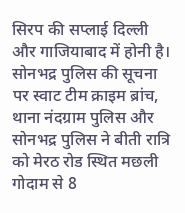सिरप की सप्लाई दिल्ली और गाजियाबाद में होनी है। सोनभद्र पुलिस की सूचना पर स्वाट टीम क्राइम ब्रांच, थाना नंदग्राम पुलिस और सोनभद्र पुलिस ने बीती रात्रि को मेरठ रोड स्थित मछली गोदाम से 8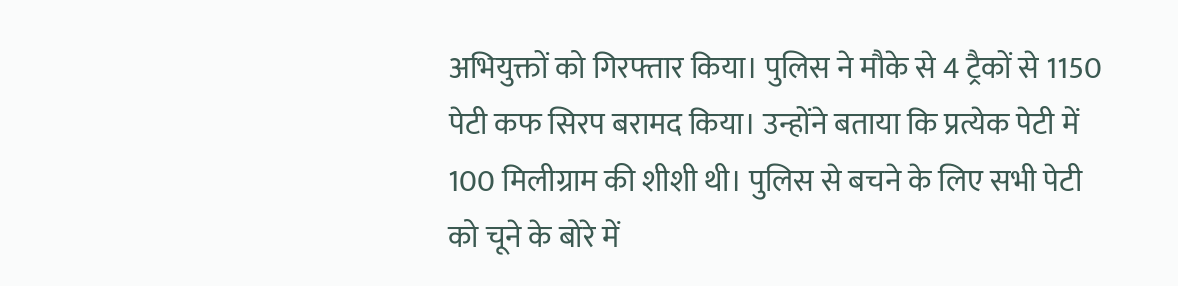अभियुक्तों को गिरफ्तार किया। पुलिस ने मौके से 4 ट्रैकों से 1150 पेटी कफ सिरप बरामद किया। उन्होंने बताया कि प्रत्येक पेटी में 100 मिलीग्राम की शीशी थी। पुलिस से बचने के लिए सभी पेटी को चूने के बोरे में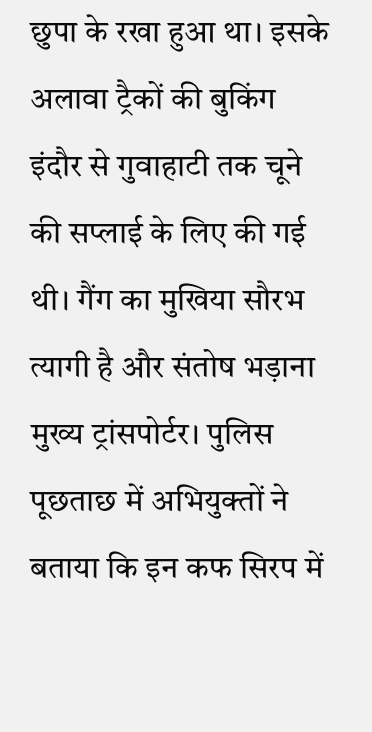छुपा के रखा हुआ था। इसके अलावा ट्रैकों की बुकिंग इंदौर से गुवाहाटी तक चूने की सप्लाई के लिए की गई थी। गैंग का मुखिया सौरभ त्यागी है और संतोष भड़ाना मुख्य ट्रांसपोर्टर। पुलिस पूछताछ में अभियुक्तों ने बताया कि इन कफ सिरप में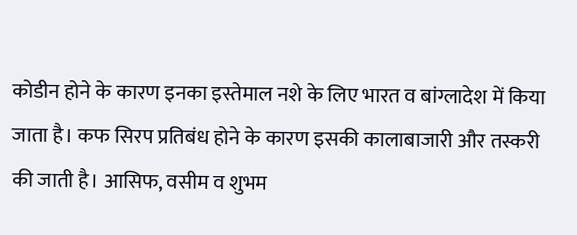कोडीन होने के कारण इनका इस्तेमाल नशे के लिए भारत व बांग्लादेश में किया जाता है। कफ सिरप प्रतिबंध होने के कारण इसकी कालाबाजारी और तस्करी की जाती है। आसिफ, वसीम व शुभम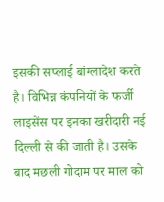इसकी सप्लाई बांग्लादेश करते है। विभिन्न कंपनियों के फर्जी लाइसेंस पर इनका खरीदारी नई दिल्ली से की जाती है। उसके बाद मछली गोदाम पर माल को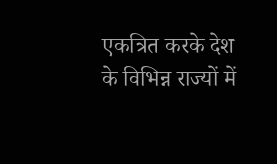एकत्रित करके देश के विभिन्न राज्यों में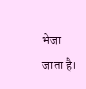भेजा जाता है।